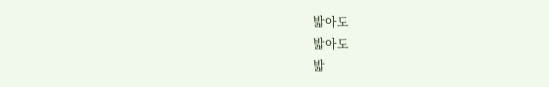밟아도
밟아도
밟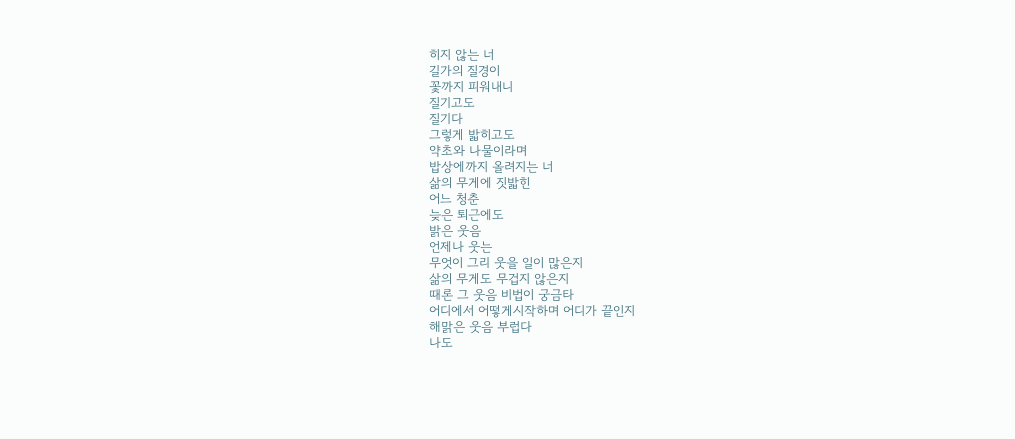히지 않는 너
길가의 질경이
꽃까지 피워내니
질기고도
질기다
그렇게 밟히고도
약초와 나물이라며
밥상에까지 올려지는 너
삶의 무게에 짓밟힌
어느 청춘
늦은 퇴근에도
밝은 웃음
언제나 웃는
무엇이 그리 웃을 일이 많은지
삶의 무게도 무겁지 않은지
때론 그 웃음 비법이 궁금타
어디에서 어떻게시작하며 어디가 끝인지
해맑은 웃음 부럽다
나도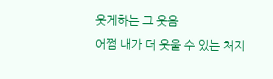웃게하는 그 웃음
어쩜 내가 더 웃울 수 있는 처지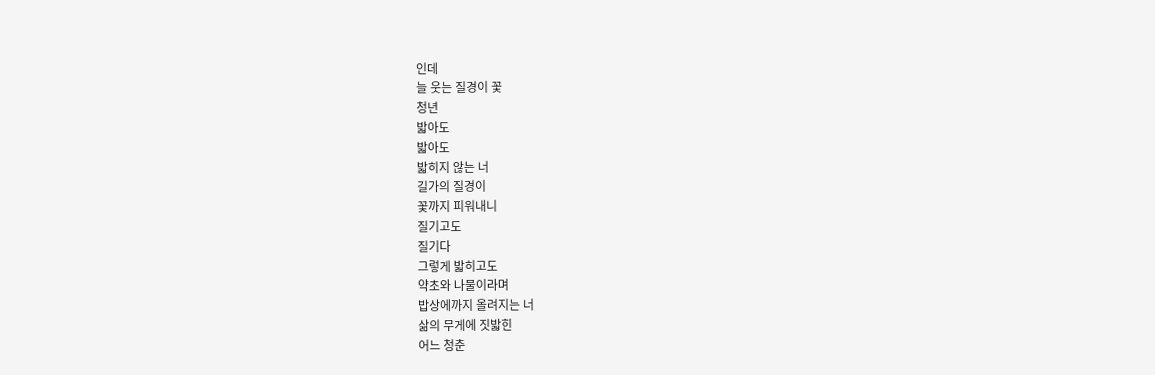인데
늘 웃는 질경이 꽃
청년
밟아도
밟아도
밟히지 않는 너
길가의 질경이
꽃까지 피워내니
질기고도
질기다
그렇게 밟히고도
약초와 나물이라며
밥상에까지 올려지는 너
삶의 무게에 짓밟힌
어느 청춘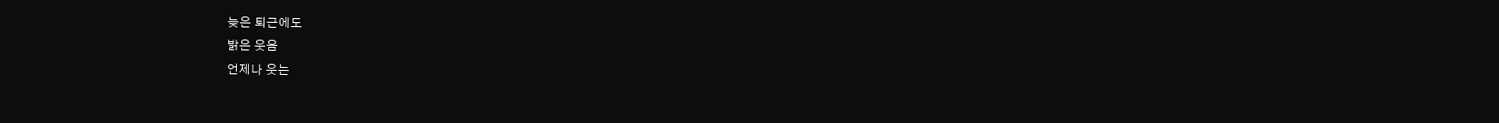늦은 퇴근에도
밝은 웃음
언제나 웃는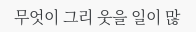무엇이 그리 웃을 일이 많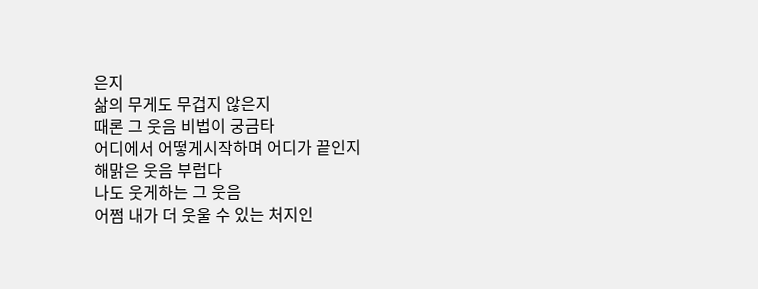은지
삶의 무게도 무겁지 않은지
때론 그 웃음 비법이 궁금타
어디에서 어떻게시작하며 어디가 끝인지
해맑은 웃음 부럽다
나도 웃게하는 그 웃음
어쩜 내가 더 웃울 수 있는 처지인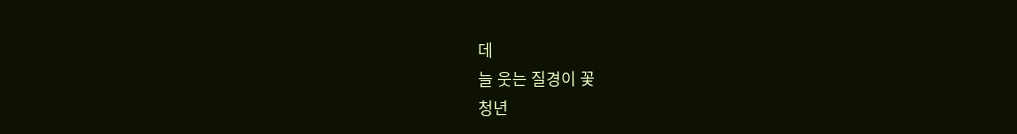데
늘 웃는 질경이 꽃
청년